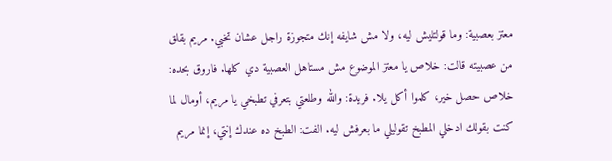معتز بعصبية: وما قولتليش ليه، ولا مش شايفه إنك متجوزة راجل عشان تخبي. مريم بقلق من عصبيته قالت: خلاص يا معتز الموضوع مش مستاهل العصبية دي كلها. فاروق بحده: خلاص حصل خير، كلموا أكل يلا. فريدة: والله وطلعتي بتعرفي تطبخي يا مريم، أومال لما كنت بقولك ادخلي المطبخ تقوليلي ما بعرفش ليه. الفت: الطبخ ده عندك إنتي، إنما مريم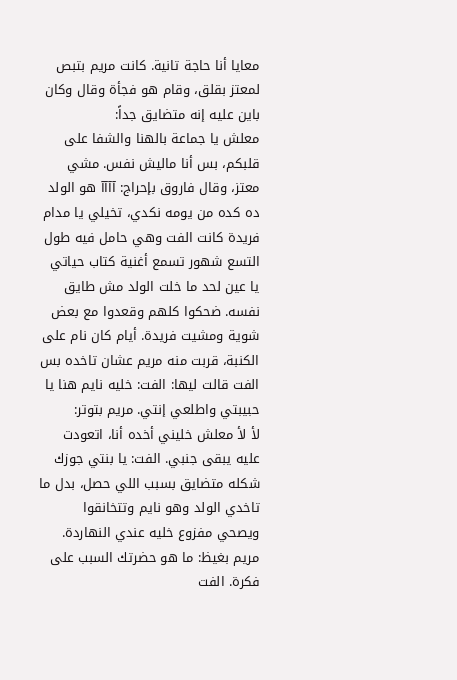معايا أنا حاجة تانية. كانت مريم بتبص لمعتز بقلق، وقام هو فجأة وقال وكان باين عليه إنه متضايق جداً:
معلش يا جماعة بالهنا والشفا على قلبكم، بس أنا ماليش نفس. مشي معتز، وقال فاروق بإحراج: آآآآ هو الولد ده كده من يومه نكدي، تخيلي يا مدام فريدة كانت الفت وهي حامل فيه طول التسع شهور تسمع أغنية كتاب حياتي يا عين لحد ما خلت الولد مش طايق نفسه. ضحكوا كلهم وقعدوا مع بعض شوية ومشيت فريدة. أيام كان نام على الكنبة، قربت منه مريم عشان تاخده بس الفت قالت ليها: الفت: خليه نايم هنا يا حبيبتي واطلعي إنتي. مريم بتوتر:
لأ لأ معلش خليني أخده أنا، اتعودت عليه يبقى جنبي. الفت: يا بنتي جوزك شكله متضايق بسبب اللي حصل، بدل ما تاخدي الولد وهو نايم وتتخانقوا ويصحي مفزوع خليه عندي النهاردة. مريم بغيظ: ما هو حضرتك السبب على فكرة. الفت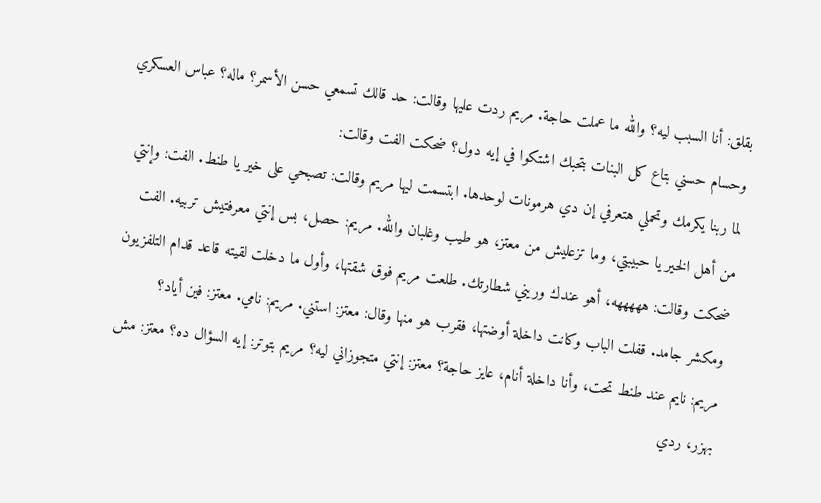بقلق: أنا السبب ليه؟ والله ما عملت حاجة. مريم ردت عليها وقالت: حد قالك تسمعي حسن الأسمر؟ ماله؟ عباس العسكري وحسام حسني بتاع كل البنات بتحبك اشتكوا في إيه دول؟ ضحكت الفت وقالت:
لما ربنا يكرمك وتحملي هتعرفي إن دي هرمونات لوحدها. ابتسمت ليها مريم وقالت: تصبحي على خير يا طنط. الفت: وإنتي من أهل الخير يا حبيبتي، وما تزعليش من معتز، هو طيب وغلبان والله. مريم: حصل، بس إنتي معرفتيش تربيه. الفت ضحكت وقالت: هههههه، أهو عندك وريني شطارتك. طلعت مريم فوق شقتها، وأول ما دخلت لقيته قاعد قدام التلفزيون ومكشر جامد. قفلت الباب وكانت داخلة أوضتها، فقرب هو منها وقال: معتز: استني. مريم: نامي. معتز: فين أياد؟
مريم: نايم عند طنط تحت، وأنا داخلة أنام، عايز حاجة؟ معتز: إنتي متجوزاني ليه؟ مريم بتوتر: إيه السؤال ده؟ معتز: مش بهزر، ردي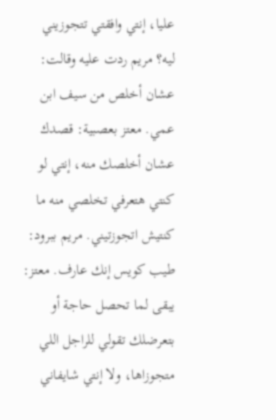عليا، إنتي وافقتي تتجوزيني ليه؟ مريم ردت عليه وقالت: عشان أخلص من سيف ابن عمي. معتز بعصبية: قصدك عشان أخلصك منه، إنتي لو كنتي هتعرفي تخلصي منه ما كنتيش اتجوزتيني. مريم ببرود: طيب كويس إنك عارف. معتز: يبقى لما تحصل حاجة أو بتعرضلك تقولي للراجل اللي متجوزاها، ولا إنتي شايفاني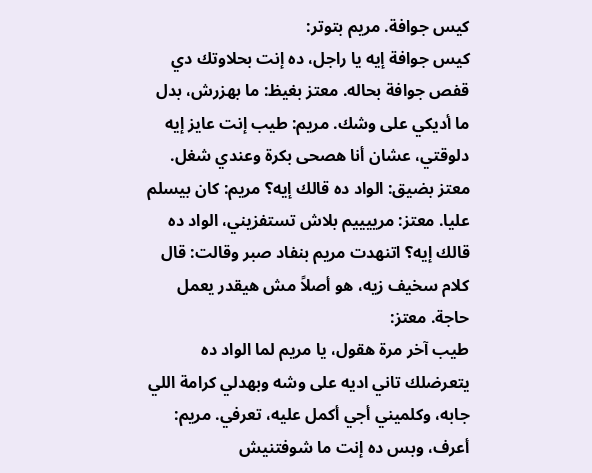كيس جوافة. مريم بتوتر:
كيس جوافة إيه يا راجل، ده إنت بحلاوتك دي قفص جوافة بحاله. معتز بغيظ: ما بهزرش، بدل ما أديكي على وشك. مريم: طيب إنت عايز إيه دلوقتي، عشان أنا هصحى بكرة وعندي شغل. معتز بضيق: الواد ده قالك إيه؟ مريم: كان بيسلم عليا. معتز: مرييييم بلاش تستفزيني، الواد ده قالك إيه؟ اتنهدت مريم بنفاد صبر وقالت: قال كلام سخيف زيه، هو أصلاً مش هيقدر يعمل حاجة. معتز:
طيب آخر مرة هقول، يا مريم لما الواد ده يتعرضلك تاني اديه على وشه وبهدلي كرامة اللي جابه، وكلميني أجي أكمل عليه، تعرفي. مريم: أعرف، وبس ده إنت ما شوفتنيش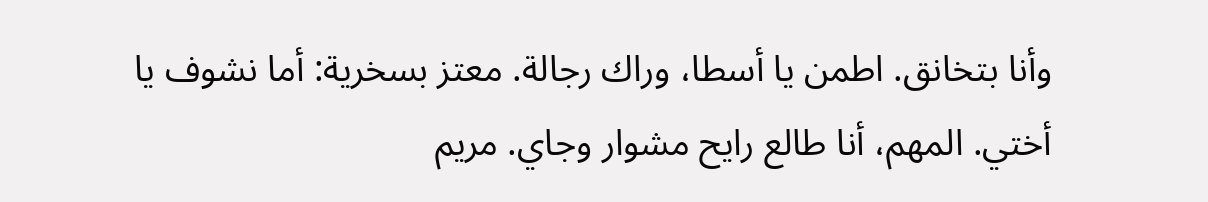وأنا بتخانق. اطمن يا أسطا، وراك رجالة. معتز بسخرية: أما نشوف يا أختي. المهم، أنا طالع رايح مشوار وجاي. مريم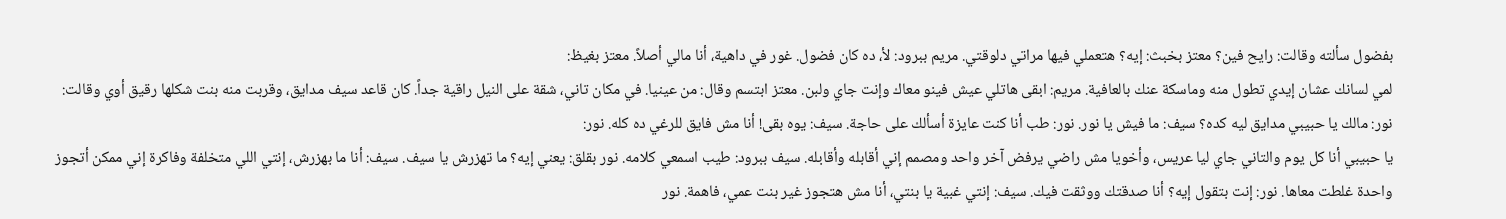بفضول سألته وقالت: رايح فين؟ معتز بخبث: إيه؟ هتعملي فيها مراتي دلوقتي. مريم ببرود: لأ، ده كان فضول. غور في داهية، أنا مالي أصلاً. معتز بغيظ:
لمي لسانك عشان إيدي تطول منه وماسكة عنك بالعافية. مريم: ابقى هاتلي عيش فينو معاك وإنت جاي ولبن. معتز ابتسم وقال: من عينيا. في مكان تاني، شقة على النيل راقية جداً. كان قاعد سيف مدايق، وقربت منه بنت شكلها رقيق أوي وقالت: نور: مالك يا حبيبي مدايق ليه كده؟ سيف: ما فيش يا نور. نور: طب أنا كنت عايزة أسألك على حاجة. سيف: يوه بقى! أنا مش فايق للرغي ده كله. نور:
يا حبيبي أنا كل يوم والتاني جاي ليا عريس، وأخويا مش راضي يرفض آخر واحد ومصمم إني أقابله وأقابله. سيف ببرود: طيب اسمعي كلامه. نور بقلق: يعني إيه؟ ما تهزرش يا سيف. سيف: أنا ما بهزرش، إنتي اللي متخلفة وفاكرة إني ممكن أتجوز واحدة غلطت معاها. نور: إنت بتقول إيه؟ أنا صدقتك ووثقت فيك. سيف: إنتي غبية يا بنتي، أنا مش هتجوز غير بنت عمي، فاهمة. نور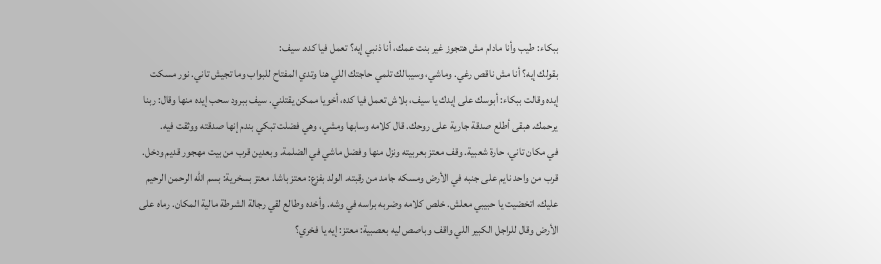ببكاء: طيب وأنا مادام مش هتجوز غير بنت عمك، أنا ذنبي إيه؟ تعمل فيا كده. سيف:
بقولك إيه؟ أنا مش ناقص رغي. وماشي، وسيبالك تلمي حاجتك اللي هنا وتدي المفتاح للبواب وما تجيش تاني. نور مسكت إيده وقالت ببكاء: أبوسك على إيدك يا سيف، بلاش تعمل فيا كده، أخويا ممكن يقتلني. سيف ببرود سحب إيده منها وقال: ربنا يرحمك. هبقى أطلع صدقة جارية على روحك. قال كلامه وسابها ومشي، وهي فضلت تبكي بندم إنها صدقته ووثقت فيه.
في مكان تاني، حارة شعبية. وقف معتز بعربيته ونزل منها وفضل ماشي في الضلمة. وبعدين قرب من بيت مهجور قديم ودخل. قرب من واحد نايم على جنبه في الأرض ومسكه جامد من رقبته. الولد بفزع: معتز باشا. معتز بسخرية: بسم الله الرحمن الرحيم عليك، اتخضيت يا حبيبي معلش. خلص كلامه وضربه براسه في وشه. وأخده وطالع لقي رجالة الشرطة مالية المكان. رماه على الأرض وقال للراجل الكبير اللي واقف وباصص ليه بعصبية: معتز: إيه يا فخري؟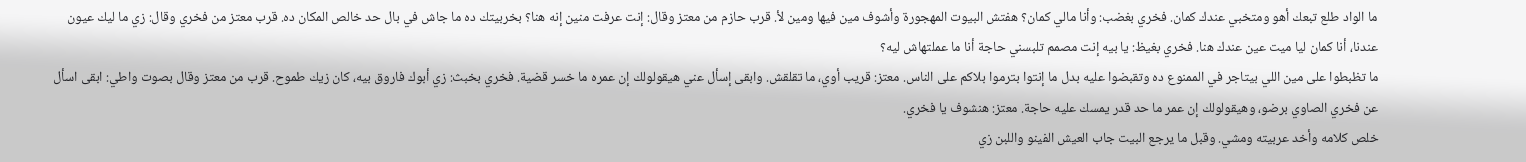ما الواد طلع تبعك أهو ومتخبي عندك كمان. فخري بغضب: وأنا مالي كمان؟ هفتش البيوت المهجورة وأشوف مين فيها ومين لأ. قرب حازم من معتز وقال: إنت عرفت منين إنه هنا؟ بخربيتك ده ما جاش في بال حد خالص المكان ده. قرب معتز من فخري وقال: زي ما ليك عيون عندنا، أنا كمان ليا ميت عين عندك هنا. فخري بغيظ: يا بيه إنت مصمم تلبسني حاجة أنا ما عملتهاش ليه؟
ما تظبطوا على مين اللي بيتاجر في الممنوع ده وتقبضوا عليه بدل ما إنتوا بترموا بلاكم على الناس. معتز: قريب أوي، ما تقلقش. وابقى إسأل عني هيقولولك إن عمره ما خسر قضية. فخري بخبث: زي أبوك فاروق بيه، كان زيك طموح. قرب من معتز وقال بصوت واطي: ابقى اسأل عن فخري الصاوي برضو، وهيقولولك إن عمر ما حد قدر يمسك عليه حاجة. معتز: هنشوف يا فخري.
خلص كلامه وأخد عربيته ومشي. وقبل ما يرجع البيت جاب العيش الفينو واللبن زي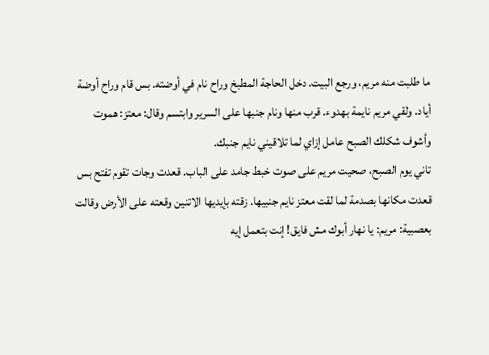ما طلبت منه مريم، ورجع البيت. دخل الحاجة المطبخ وراح نام في أوضته. بس قام وراح أوضة أياد. ولقي مريم نايمة بهدوء. قرب منها ونام جنبها على السرير وابتسم وقال: معتز: هموت وأشوف شكلك الصبح عامل إزاي لما تلاقيني نايم جنبك.
تاني يوم الصبح، صحيت مريم على صوت خبط جامد على الباب. قعدت وجات تقوم تفتح بس قعدت مكانها بصدمة لما لقت معتز نايم جنبيها. زقته بإيديها الاتنين وقعته على الأرض وقالت بعصبية: مريم: يا نهار أبوك مش فايق! إنت بتعمل إيه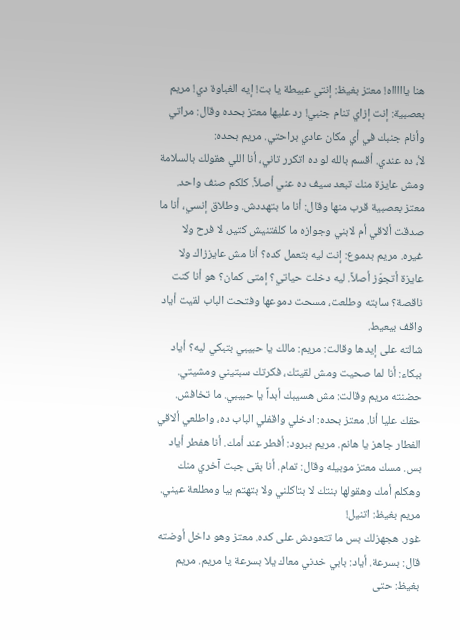هنا ياااااه! معتز بغيظ: إنتي عبيطة يا بت! إيه الغباوة دي! مريم بعصبية: إنت إزاي تنام جنبي! رد عليها معتز بحده وقال: مراتي وأنام جنبك في أي مكان عادي براحتي. مريم بحده:
لأ، ده عندي. أقسم بالله لو ده اتكرر تاني، أنا اللي هقولك بالسلامة ومش عايزة منك تبعد سيف ده عني أصلاً. كلكم صنف واحد. معتز بعصبية قرب منها وقال: أنا ما بتهددش. وطلاق إنسي، أنا ما صدقت ألاقي أم لابني وجوازه ما كلفتنيش كتير، لا فرح ولا غيره. مريم بدموع: إنت ليه بتعمل كده؟ أنا مش عايززاك ولا عايزة أتجوّز أصلاً. ليه دخلت حياتي؟ إمتى كمان؟ هو أنا كنت ناقصة؟ سابته وطلعت، مسحت دموعها وفتحت الباب لقيت أياد واقف بيعيط.
شالته على إيدها وقالت: مريم: مالك يا حبيبي بتبكي ليه؟ أياد ببكاء: أنا لما صحيت ومش لقيتك، فكرتك سبتيني ومشيتي. حضنته مريم وقالت: مش هسيبك أبداً يا حبيبي. ما تخافش. حقك عليا أنا. معتز بحده: ادخلي واقفلي الباب ده، واطلعي ألاقي الفطار جاهز يا هانم. مريم ببرود: أفطر عند أمك. أنا هفطر أياد بس. مسك معتز موبيله وقال: تمام. أنا بقى جبت آخري منك وهكلم أمك وهقولها بنتك لا بتاكلني ولا بتهتم بيا ومطلعة عيني. مريم بغيظ: اتنيل!
غور. هجهزلك بس ما تتعودش على كده. معتز وهو داخل أوضته قال: بسرعة. أياد: بابي خدني معاك يلا بسرعة يا مريم. مريم بغيظ: حتى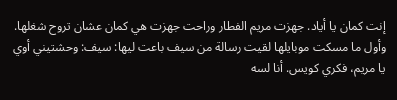إنت كمان يا أياد. جهزت مريم الفطار وراحت جهزت هي كمان عشان تروح شغلها. وأول ما مسكت موبايلها لقيت رسالة من سيف باعت ليها: سيف: وحشتيني أوي يا مريم، فكري كويس. أنا لسه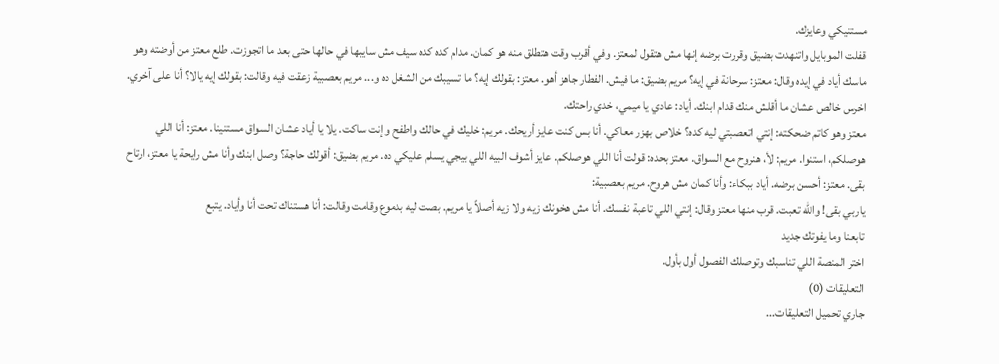مستنيكي وعايزك.
قفلت الموبايل واتنهدت بضيق وقررت برضه إنها مش هتقول لمعتز. وفي أقرب وقت هتطلق منه هو كمان. مدام كده كده سيف مش سايبها في حالها حتى بعد ما اتجوزت. طلع معتز من أوضته وهو ماسك أياد في إيده وقال: معتز: سرحانة في إيه؟ مريم بضيق: ما فيش. الفطار جاهز أهو. معتز: بقولك إيه؟ ما تسيبك من الشغل ده و... مريم بعصبية زعقت فيه وقالت: بقولك إيه يالا؟ أنا على آخري. اخرس خالص عشان ما أقلش منك قدام ابنك. أياد: عادي يا ميمي، خدي راحتك.
معتز وهو كاتم ضحكته: إنتي اتعصبتي ليه كده؟ خلاص بهزر معاكي. أنا بس كنت عايز أريحك. مريم: خليك في حالك واطفح وإنت ساكت. يلا يا أياد عشان السواق مستنينا. معتز: أنا اللي هوصلكم، استنوا. مريم: لأ، هنروح مع السواق. معتز بحده: قولت أنا اللي هوصلكم. عايز أشوف البيه اللي بيجي يسلم عليكي ده. مريم بضيق: أقولك حاجة؟ وصل ابنك وأنا مش رايحة يا معتز، ارتاح بقى. معتز: أحسن برضه. أياد ببكاء: وأنا كمان مش هروح. مريم بعصبية:
ياربي بقى! والله تعبت. قرب منها معتز وقال: إنتي اللي تاعبة نفسك. أنا مش هخونك زيه ولا زيه أصلاً يا مريم. بصت ليه بدموع وقامت وقالت: أنا هستناك تحت أنا وأياد. يتبع
تابعنا وما يفوتك جديد
اختر المنصة اللي تناسبك وتوصلك الفصول أول بأول.
التعليقات (0)
جاري تحميل التعليقات...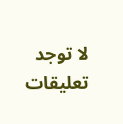لا توجد تعليقات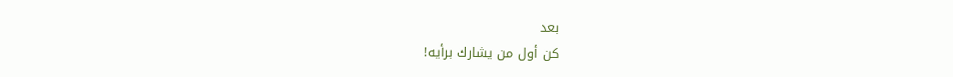بعد
كن أول من يشارك برأيه!